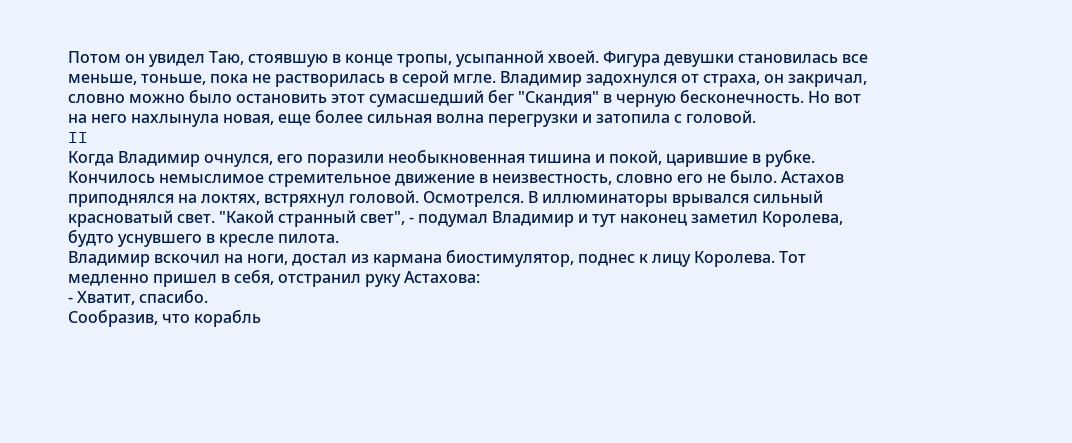Потом он увидел Таю, стоявшую в конце тропы, усыпанной хвоей. Фигура девушки становилась все меньше, тоньше, пока не растворилась в серой мгле. Владимир задохнулся от страха, он закричал, словно можно было остановить этот сумасшедший бег "Скандия" в черную бесконечность. Но вот на него нахлынула новая, еще более сильная волна перегрузки и затопила с головой.
II
Когда Владимир очнулся, его поразили необыкновенная тишина и покой, царившие в рубке. Кончилось немыслимое стремительное движение в неизвестность, словно его не было. Астахов приподнялся на локтях, встряхнул головой. Осмотрелся. В иллюминаторы врывался сильный красноватый свет. "Какой странный свет", - подумал Владимир и тут наконец заметил Королева, будто уснувшего в кресле пилота.
Владимир вскочил на ноги, достал из кармана биостимулятор, поднес к лицу Королева. Тот медленно пришел в себя, отстранил руку Астахова:
- Хватит, спасибо.
Сообразив, что корабль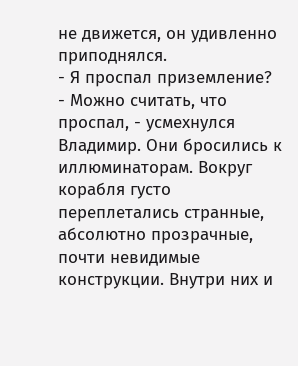не движется, он удивленно приподнялся.
- Я проспал приземление?
- Можно считать, что проспал, - усмехнулся Владимир. Они бросились к иллюминаторам. Вокруг корабля густо переплетались странные, абсолютно прозрачные, почти невидимые конструкции. Внутри них и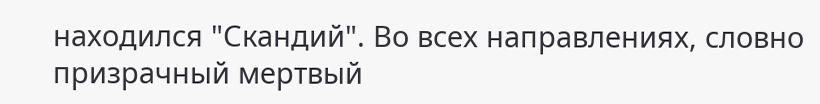находился "Скандий". Во всех направлениях, словно призрачный мертвый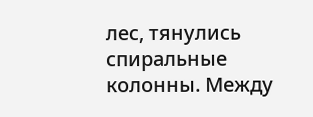лес, тянулись спиральные колонны. Между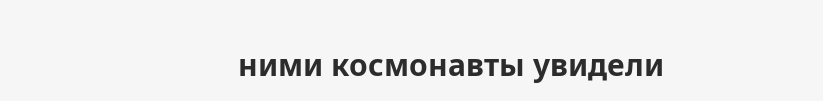ними космонавты увидели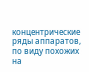концентрические ряды аппаратов, по виду похожих на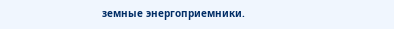земные энергоприемники.